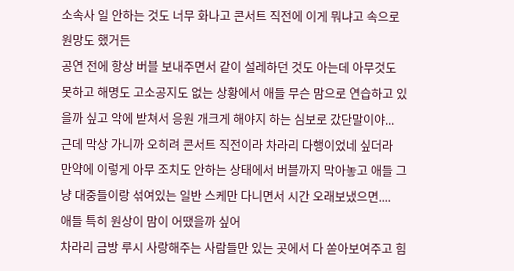소속사 일 안하는 것도 너무 화나고 콘서트 직전에 이게 뭐냐고 속으로 원망도 했거든
공연 전에 항상 버블 보내주면서 같이 설레하던 것도 아는데 아무것도 못하고 해명도 고소공지도 없는 상황에서 애들 무슨 맘으로 연습하고 있을까 싶고 악에 받쳐서 응원 개크게 해야지 하는 심보로 갔단말이야... 근데 막상 가니까 오히려 콘서트 직전이라 차라리 다행이었네 싶더라
만약에 이렇게 아무 조치도 안하는 상태에서 버블까지 막아놓고 애들 그냥 대중들이랑 섞여있는 일반 스케만 다니면서 시간 오래보냈으면....
애들 특히 원상이 맘이 어땠을까 싶어
차라리 금방 루시 사랑해주는 사람들만 있는 곳에서 다 쏟아보여주고 힘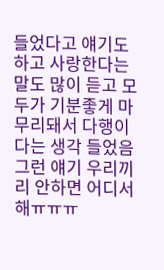들었다고 얘기도 하고 사랑한다는 말도 많이 듣고 모두가 기분좋게 마무리돼서 다행이다는 생각 들었음
그런 얘기 우리끼리 안하면 어디서 해ㅠㅠㅠ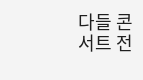다들 콘서트 전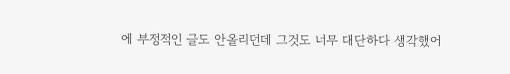에 부정적인 글도 안올리던데 그것도 너무 대단하다 생각했어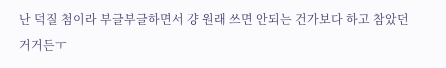난 덕질 첨이라 부글부글하면서 걍 원래 쓰면 안되는 건가보다 하고 참았던 거거든ㅜ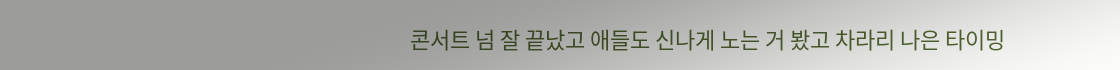콘서트 넘 잘 끝났고 애들도 신나게 노는 거 봤고 차라리 나은 타이밍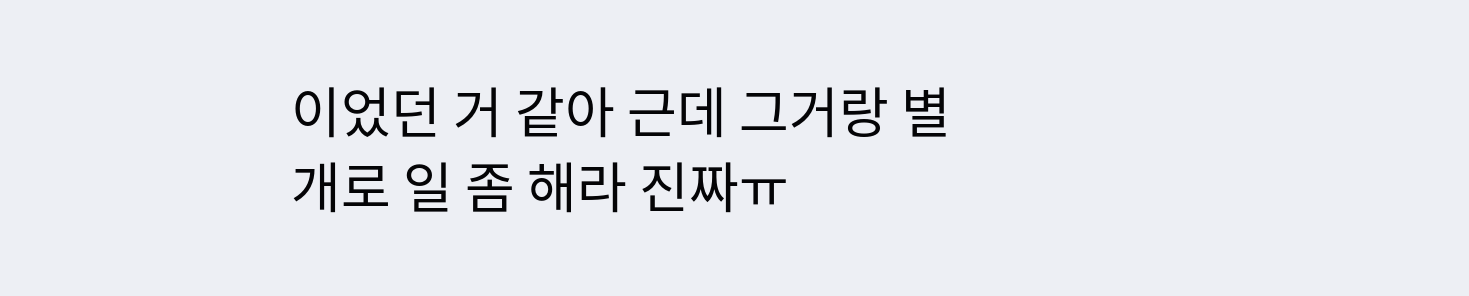이었던 거 같아 근데 그거랑 별개로 일 좀 해라 진짜ㅠ